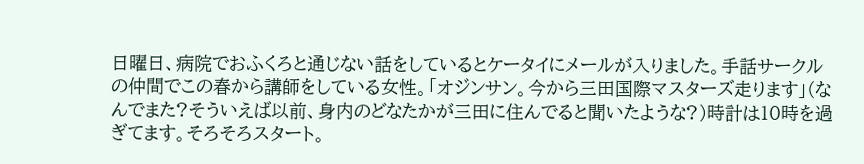日曜日、病院でおふくろと通じない話をしているとケータイにメールが入りました。手話サークルの仲間でこの春から講師をしている女性。「オジンサン。今から三田国際マスターズ走ります」(なんでまた?そういえば以前、身内のどなたかが三田に住んでると聞いたような?)時計は10時を過ぎてます。そろそろスタート。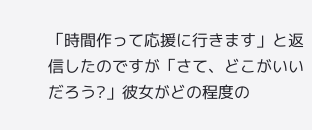「時間作って応援に行きます」と返信したのですが「さて、どこがいいだろう?」彼女がどの程度の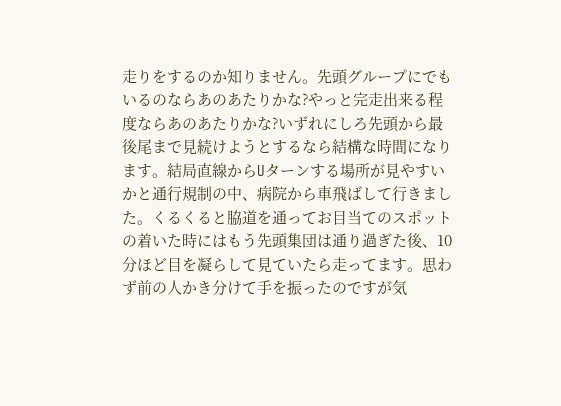走りをするのか知りません。先頭グループにでもいるのならあのあたりかな?やっと完走出来る程度ならあのあたりかな?いずれにしろ先頭から最後尾まで見続けようとするなら結構な時間になります。結局直線からUターンする場所が見やすいかと通行規制の中、病院から車飛ばして行きました。くるくると脇道を通ってお目当てのスポットの着いた時にはもう先頭集団は通り過ぎた後、10分ほど目を凝らして見ていたら走ってます。思わず前の人かき分けて手を振ったのですが気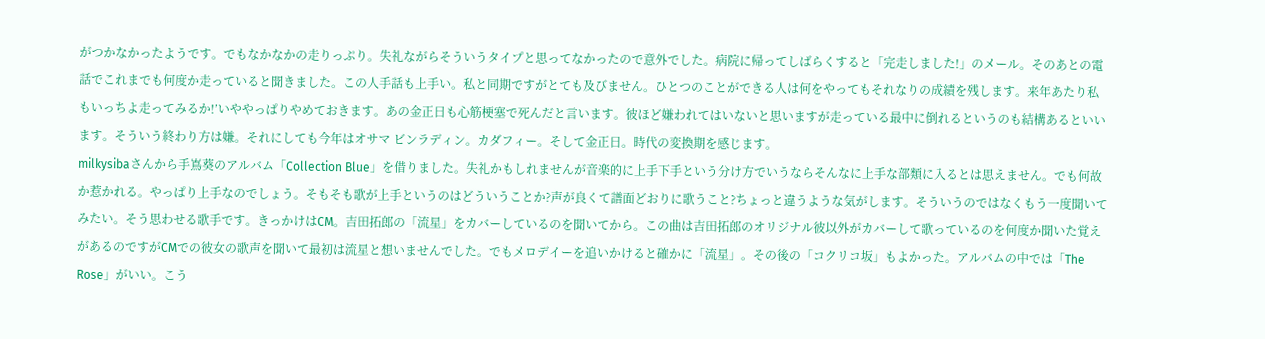がつかなかったようです。でもなかなかの走りっぷり。失礼ながらそういうタイプと思ってなかったので意外でした。病院に帰ってしばらくすると「完走しました!」のメール。そのあとの電話でこれまでも何度か走っていると聞きました。この人手話も上手い。私と同期ですがとても及びません。ひとつのことができる人は何をやってもそれなりの成績を残します。来年あたり私もいっちよ走ってみるか!’いややっぱりやめておきます。あの金正日も心筋梗塞で死んだと言います。彼ほど嫌われてはいないと思いますが走っている最中に倒れるというのも結構あるといいます。そういう終わり方は嫌。それにしても今年はオサマ ビンラディン。カダフィー。そして金正日。時代の変換期を感じます。
milkysibaさんから手嶌葵のアルバム「Collection Blue」を借りました。失礼かもしれませんが音楽的に上手下手という分け方でいうならそんなに上手な部類に入るとは思えません。でも何故か惹かれる。やっぱり上手なのでしょう。そもそも歌が上手というのはどういうことか?声が良くて譜面どおりに歌うこと?ちょっと違うような気がします。そういうのではなくもう一度聞いてみたい。そう思わせる歌手です。きっかけはCM。吉田拓郎の「流星」をカバーしているのを聞いてから。この曲は吉田拓郎のオリジナル彼以外がカバーして歌っているのを何度か聞いた覚えがあるのですがCMでの彼女の歌声を聞いて最初は流星と想いませんでした。でもメロデイーを追いかけると確かに「流星」。その後の「コクリコ坂」もよかった。アルバムの中では「The Rose」がいい。こう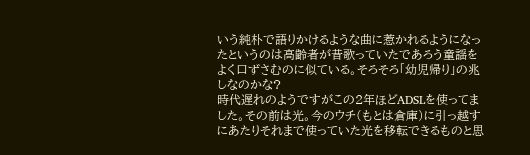いう純朴で語りかけるような曲に惹かれるようになったというのは高齢者が昔歌っていたであろう童謡をよく口ずさむのに似ている。そろそろ「幼児帰り」の兆しなのかな?
時代遅れのようですがこの2年ほどADSLを使ってました。その前は光。今のウチ(もとは倉庫)に引っ越すにあたりそれまで使っていた光を移転できるものと思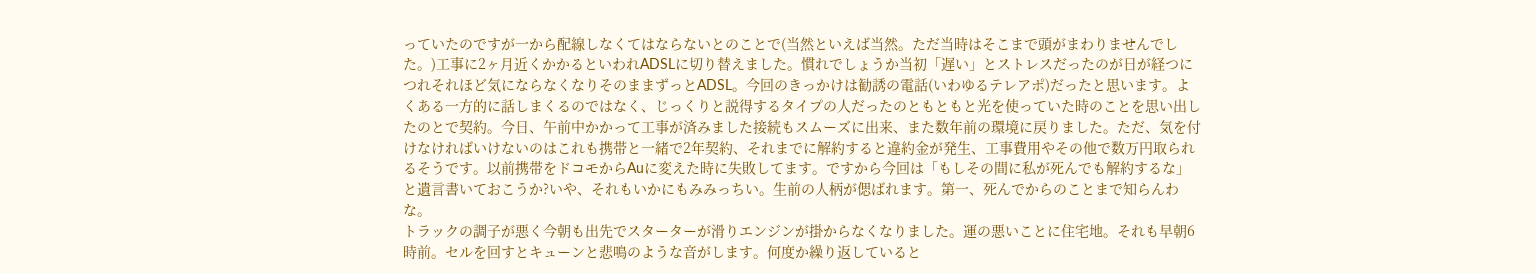っていたのですが一から配線しなくてはならないとのことで(当然といえば当然。ただ当時はそこまで頭がまわりませんでした。)工事に2ヶ月近くかかるといわれADSLに切り替えました。慣れでしょうか当初「遅い」とストレスだったのが日が経つにつれそれほど気にならなくなりそのままずっとADSL。今回のきっかけは勧誘の電話(いわゆるテレアポ)だったと思います。よくある一方的に話しまくるのではなく、じっくりと説得するタイプの人だったのともともと光を使っていた時のことを思い出したのとで契約。今日、午前中かかって工事が済みました接続もスムーズに出来、また数年前の環境に戻りました。ただ、気を付 けなければいけないのはこれも携帯と一緒で2年契約、それまでに解約すると違約金が発生、工事費用やその他で数万円取られるそうです。以前携帯をドコモからAuに変えた時に失敗してます。ですから今回は「もしその間に私が死んでも解約するな」と遺言書いておこうか?いや、それもいかにもみみっちい。生前の人柄が偲ばれます。第一、死んでからのことまで知らんわな。
トラックの調子が悪く今朝も出先でスターターが滑りエンジンが掛からなくなりました。運の悪いことに住宅地。それも早朝6時前。セルを回すとキューンと悲鳴のような音がします。何度か繰り返していると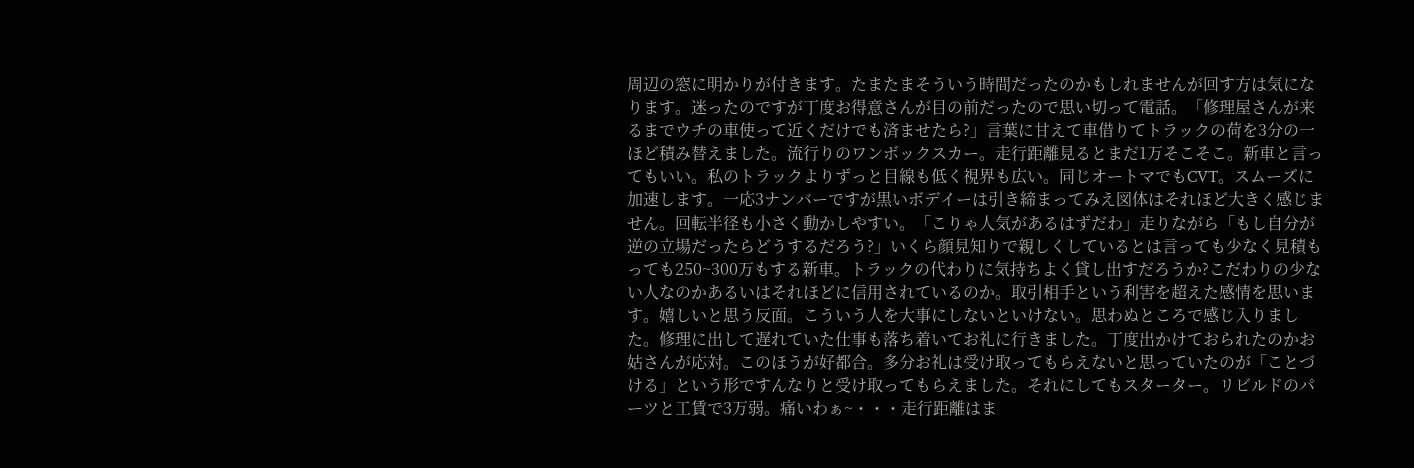周辺の窓に明かりが付きます。たまたまそういう時間だったのかもしれませんが回す方は気になります。迷ったのですが丁度お得意さんが目の前だったので思い切って電話。「修理屋さんが来るまでウチの車使って近くだけでも済ませたら?」言葉に甘えて車借りてトラックの荷を3分の一ほど積み替えました。流行りのワンボックスカー。走行距離見るとまだ1万そこそこ。新車と言ってもいい。私のトラックよりずっと目線も低く視界も広い。同じオートマでもCVT。スムーズに加速します。一応3ナンバーですが黒いボデイーは引き締まってみえ図体はそれほど大きく感じません。回転半径も小さく動かしやすい。「こりゃ人気があるはずだわ」走りながら「もし自分が逆の立場だったらどうするだろう?」いくら顔見知りで親しくしているとは言っても少なく見積もっても250~300万もする新車。トラックの代わりに気持ちよく貸し出すだろうか?こだわりの少ない人なのかあるいはそれほどに信用されているのか。取引相手という利害を超えた感情を思います。嬉しいと思う反面。こういう人を大事にしないといけない。思わぬところで感じ入りました。修理に出して遅れていた仕事も落ち着いてお礼に行きました。丁度出かけておられたのかお姑さんが応対。このほうが好都合。多分お礼は受け取ってもらえないと思っていたのが「ことづける」という形ですんなりと受け取ってもらえました。それにしてもスターター。リビルドのパーツと工賃で3万弱。痛いわぁ~・・・走行距離はま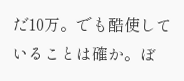だ10万。でも酷使していることは確か。ぼ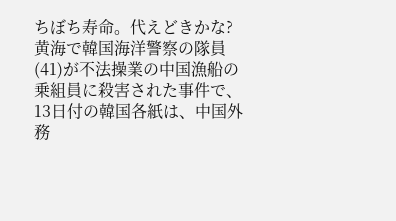ちぼち寿命。代えどきかな?
黄海で韓国海洋警察の隊員(41)が不法操業の中国漁船の乗組員に殺害された事件で、13日付の韓国各紙は、中国外務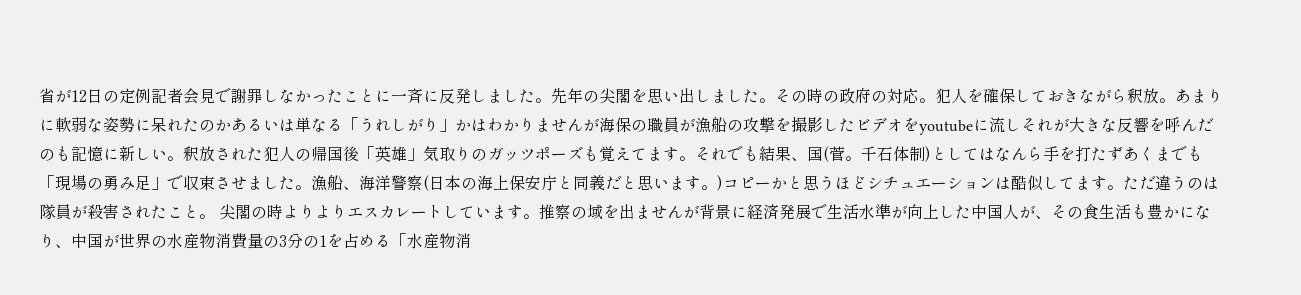省が12日の定例記者会見で謝罪しなかったことに一斉に反発しました。先年の尖閣を思い出しました。その時の政府の対応。犯人を確保しておきながら釈放。あまりに軟弱な姿勢に呆れたのかあるいは単なる「うれしがり」かはわかりませんが海保の職員が漁船の攻撃を撮影したビデオをyoutubeに流しそれが大きな反響を呼んだのも記憶に新しい。釈放された犯人の帰国後「英雄」気取りのガッツポーズも覚えてます。それでも結果、国(菅。千石体制)としてはなんら手を打たずあくまでも「現場の勇み足」で収束させました。漁船、海洋警察(日本の海上保安庁と同義だと思います。)コピーかと思うほどシチュエーションは酷似してます。ただ違うのは隊員が殺害されたこと。 尖閣の時よりよりエスカレートしています。推察の域を出ませんが背景に経済発展で生活水準が向上した中国人が、その食生活も豊かになり、中国が世界の水産物消費量の3分の1を占める「水産物消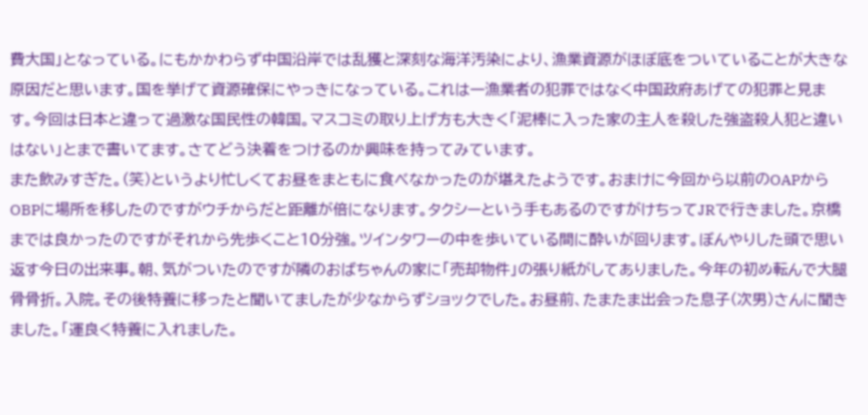費大国」となっている。にもかかわらず中国沿岸では乱獲と深刻な海洋汚染により、漁業資源がほぼ底をついていることが大きな原因だと思います。国を挙げて資源確保にやっきになっている。これは一漁業者の犯罪ではなく中国政府あげての犯罪と見ます。今回は日本と違って過激な国民性の韓国。マスコミの取り上げ方も大きく「泥棒に入った家の主人を殺した強盗殺人犯と違いはない」とまで書いてます。さてどう決着をつけるのか興味を持ってみています。
また飲みすぎた。(笑)というより忙しくてお昼をまともに食べなかったのが堪えたようです。おまけに今回から以前のOAPからOBPに場所を移したのですがウチからだと距離が倍になります。タクシーという手もあるのですがけちってJRで行きました。京橋までは良かったのですがそれから先歩くこと10分強。ツインタワーの中を歩いている間に酔いが回ります。ぼんやりした頭で思い返す今日の出来事。朝、気がついたのですが隣のおばちゃんの家に「売却物件」の張り紙がしてありました。今年の初め転んで大腿骨骨折。入院。その後特養に移ったと聞いてましたが少なからずショックでした。お昼前、たまたま出会った息子(次男)さんに聞きました。「運良く特養に入れました。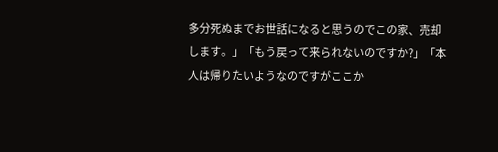多分死ぬまでお世話になると思うのでこの家、売却します。」「もう戻って来られないのですか?」「本人は帰りたいようなのですがここか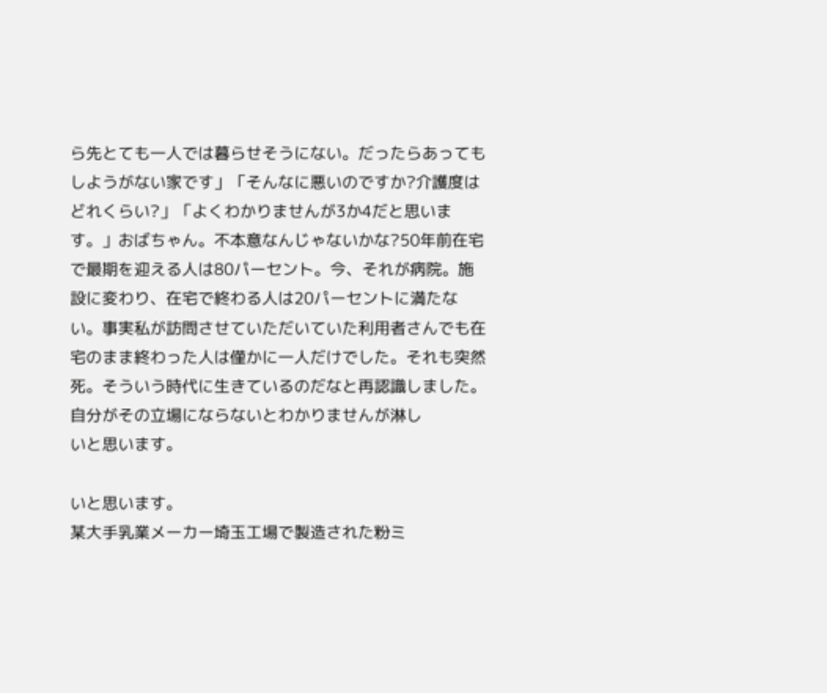ら先とても一人では暮らせそうにない。だったらあってもしようがない家です」「そんなに悪いのですか?介護度はどれくらい?」「よくわかりませんが3か4だと思います。」おばちゃん。不本意なんじゃないかな?50年前在宅で最期を迎える人は80パーセント。今、それが病院。施設に変わり、在宅で終わる人は20パーセントに満たない。事実私が訪問させていただいていた利用者さんでも在宅のまま終わった人は僅かに一人だけでした。それも突然死。そういう時代に生きているのだなと再認識しました。自分がその立場にならないとわかりませんが淋し
いと思います。

いと思います。
某大手乳業メーカー埼玉工場で製造された粉ミ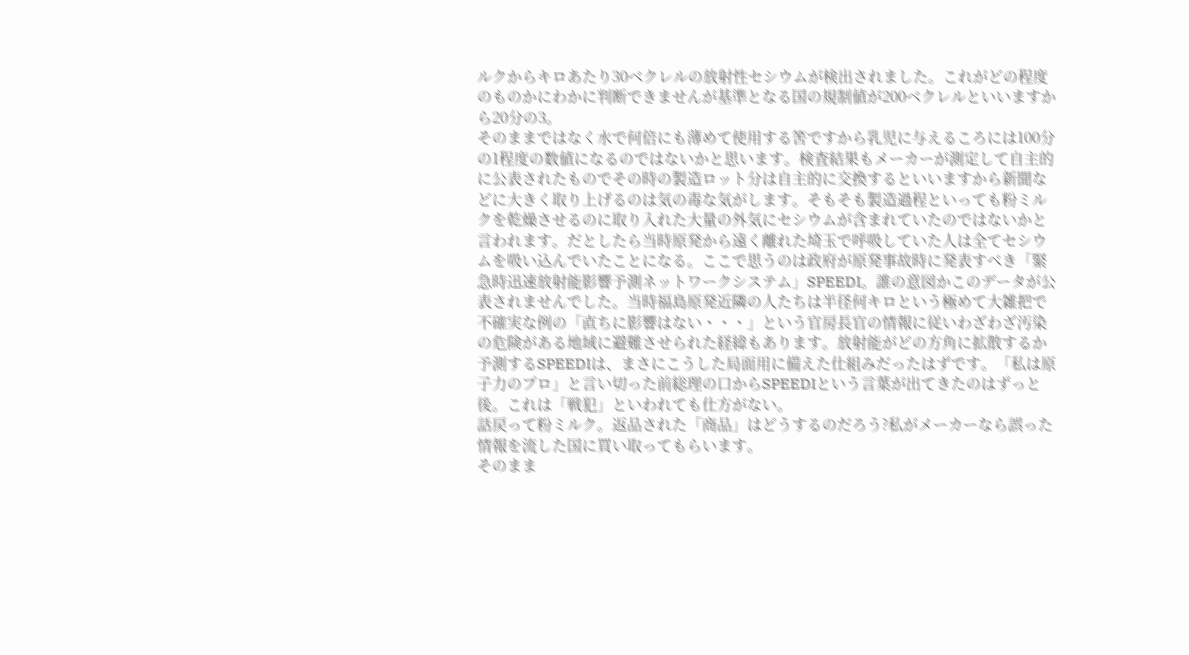ルクからキロあたり30ベクレルの放射性セシウムが検出されました。これがどの程度のものかにわかに判断できませんが基準となる国の規制値が200ベクレルといいますから20分の3。
そのままではなく水で何倍にも薄めて使用する筈ですから乳児に与えるころには100分の1程度の数値になるのではないかと思います。検査結果もメーカーが測定して自主的に公表されたものでその時の製造ロット分は自主的に交換するといいますから新聞などに大きく取り上げるのは気の毒な気がします。そもそも製造過程といっても粉ミルクを乾燥させるのに取り入れた大量の外気にセシウムが含まれていたのではないかと言われます。だとしたら当時原発から遠く離れた埼玉で呼吸していた人は全てセシウムを吸い込んでいたことになる。ここで思うのは政府が原発事故時に発表すべき「緊急時迅速放射能影響予測ネットワークシステム」SPEEDI。誰の意図かこのデータが公表されませんでした。当時福島原発近隣の人たちは半径何キロという極めて大雑把で不確実な例の「直ちに影響はない・・・」という官房長官の情報に従いわざわざ汚染の危険がある地域に避難させられた経緯もあります。放射能がどの方角に拡散するか予測するSPEEDIは、まさにこうした局面用に備えた仕組みだったはずです。「私は原子力のプロ」と言い切った前総理の口からSPEEDIという言葉が出てきたのはずっと後。これは「戦犯」といわれても仕方がない。
話戻って粉ミルク。返品された「商品」はどうするのだろう?私がメーカーなら誤った情報を流した国に買い取ってもらいます。
そのまま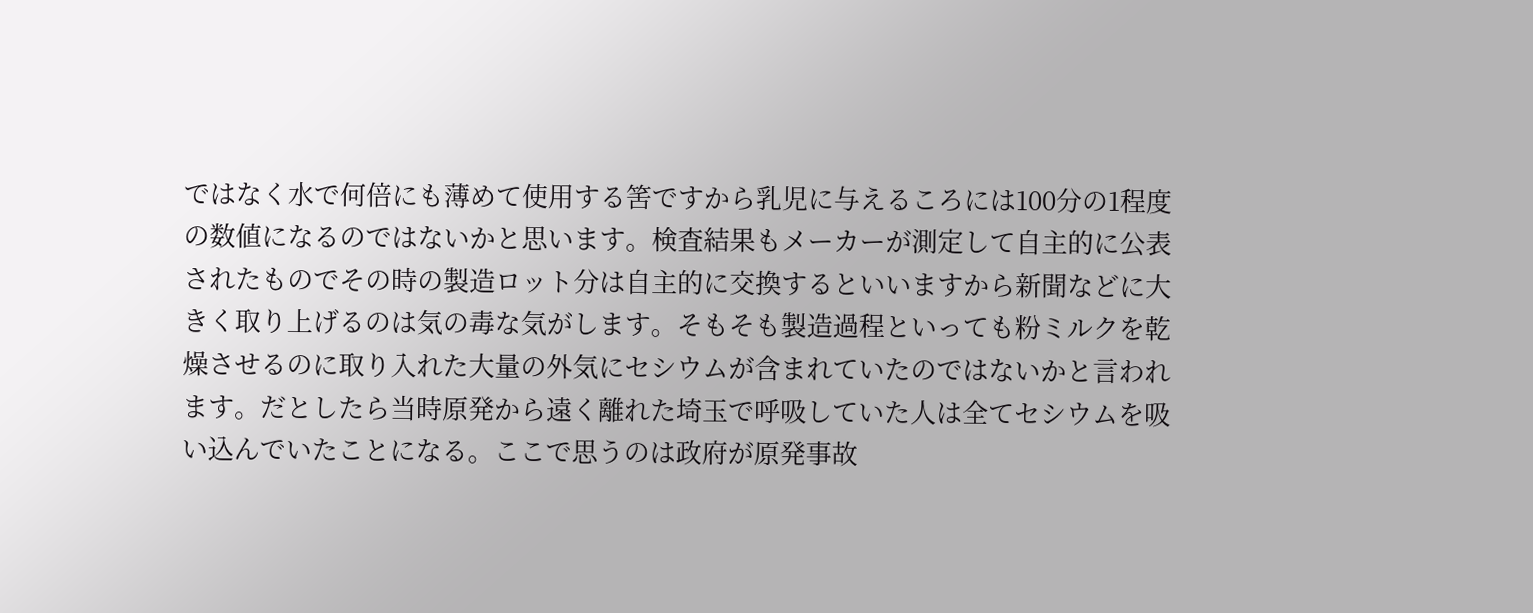ではなく水で何倍にも薄めて使用する筈ですから乳児に与えるころには100分の1程度の数値になるのではないかと思います。検査結果もメーカーが測定して自主的に公表されたものでその時の製造ロット分は自主的に交換するといいますから新聞などに大きく取り上げるのは気の毒な気がします。そもそも製造過程といっても粉ミルクを乾燥させるのに取り入れた大量の外気にセシウムが含まれていたのではないかと言われます。だとしたら当時原発から遠く離れた埼玉で呼吸していた人は全てセシウムを吸い込んでいたことになる。ここで思うのは政府が原発事故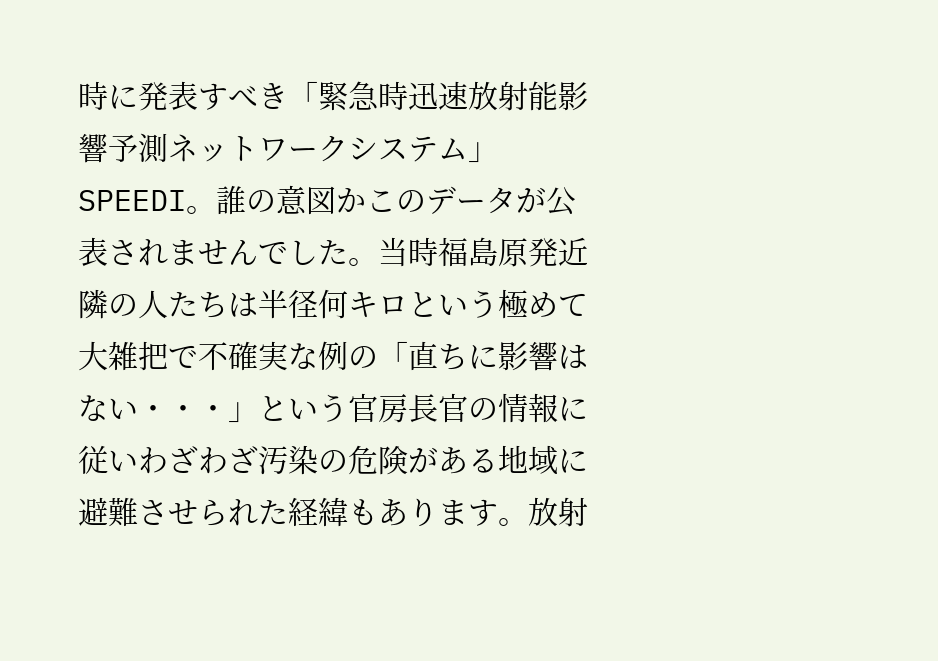時に発表すべき「緊急時迅速放射能影響予測ネットワークシステム」SPEEDI。誰の意図かこのデータが公表されませんでした。当時福島原発近隣の人たちは半径何キロという極めて大雑把で不確実な例の「直ちに影響はない・・・」という官房長官の情報に従いわざわざ汚染の危険がある地域に避難させられた経緯もあります。放射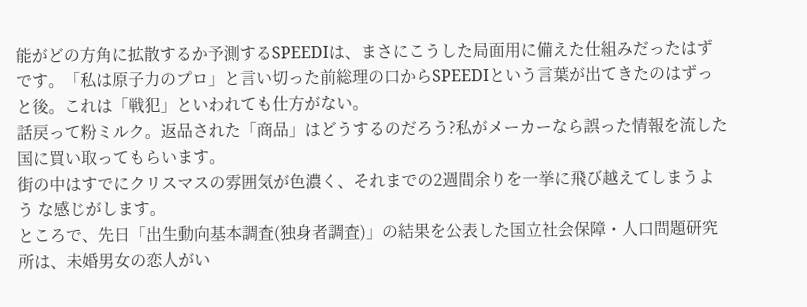能がどの方角に拡散するか予測するSPEEDIは、まさにこうした局面用に備えた仕組みだったはずです。「私は原子力のプロ」と言い切った前総理の口からSPEEDIという言葉が出てきたのはずっと後。これは「戦犯」といわれても仕方がない。
話戻って粉ミルク。返品された「商品」はどうするのだろう?私がメーカーなら誤った情報を流した国に買い取ってもらいます。
街の中はすでにクリスマスの雰囲気が色濃く、それまでの2週間余りを一挙に飛び越えてしまうよう な感じがします。
ところで、先日「出生動向基本調査(独身者調査)」の結果を公表した国立社会保障・人口問題研究所は、未婚男女の恋人がい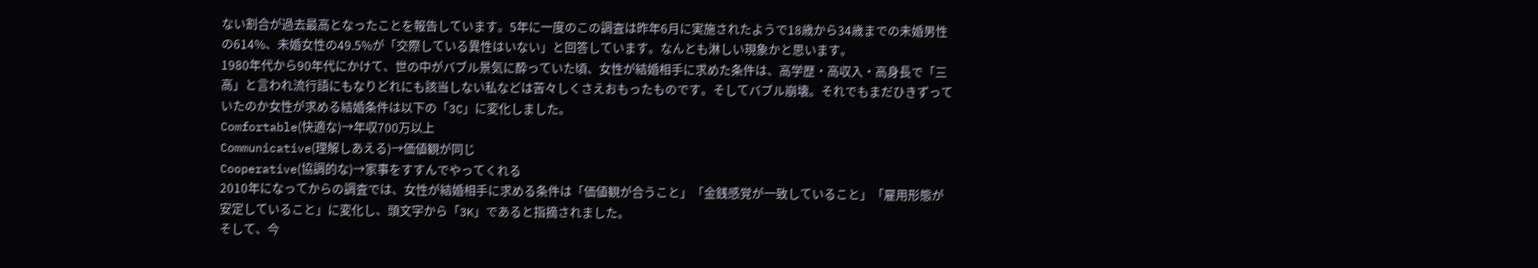ない割合が過去最高となったことを報告しています。5年に一度のこの調査は昨年6月に実施されたようで18歳から34歳までの未婚男性の614%、未婚女性の49.5%が「交際している異性はいない」と回答しています。なんとも淋しい現象かと思います。
1980年代から90年代にかけて、世の中がバブル景気に酔っていた頃、女性が結婚相手に求めた条件は、高学歴・高収入・高身長で「三高」と言われ流行語にもなりどれにも該当しない私などは苦々しくさえおもったものです。そしてバブル崩壊。それでもまだひきずっていたのか女性が求める結婚条件は以下の「3C」に変化しました。
Comfortable(快適な)→年収700万以上
Communicative(理解しあえる)→価値観が同じ
Cooperative(協調的な)→家事をすすんでやってくれる
2010年になってからの調査では、女性が結婚相手に求める条件は「価値観が合うこと」「金銭感覚が一致していること」「雇用形態が安定していること」に変化し、頭文字から「3K」であると指摘されました。
そして、今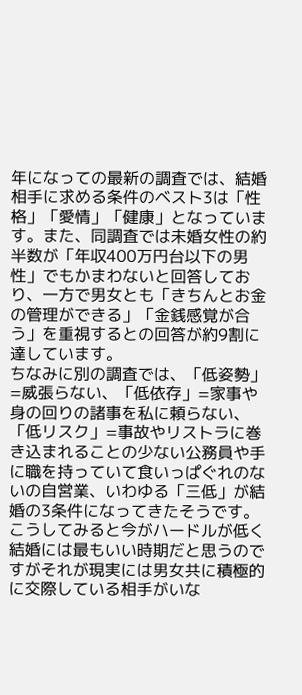年になっての最新の調査では、結婚相手に求める条件のベスト3は「性格」「愛情」「健康」となっています。また、同調査では未婚女性の約半数が「年収400万円台以下の男性」でもかまわないと回答しており、一方で男女とも「きちんとお金の管理ができる」「金銭感覚が合う」を重視するとの回答が約9割に達しています。
ちなみに別の調査では、「低姿勢」=威張らない、「低依存」=家事や身の回りの諸事を私に頼らない、「低リスク」=事故やリストラに巻き込まれることの少ない公務員や手に職を持っていて食いっぱぐれのないの自営業、いわゆる「三低」が結婚の3条件になってきたそうです。
こうしてみると今がハードルが低く結婚には最もいい時期だと思うのですがそれが現実には男女共に積極的に交際している相手がいな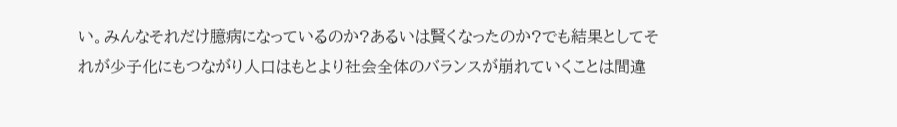い。みんなそれだけ臆病になっているのか?あるいは賢くなったのか?でも結果としてそれが少子化にもつながり人口はもとより社会全体のバランスが崩れていくことは間違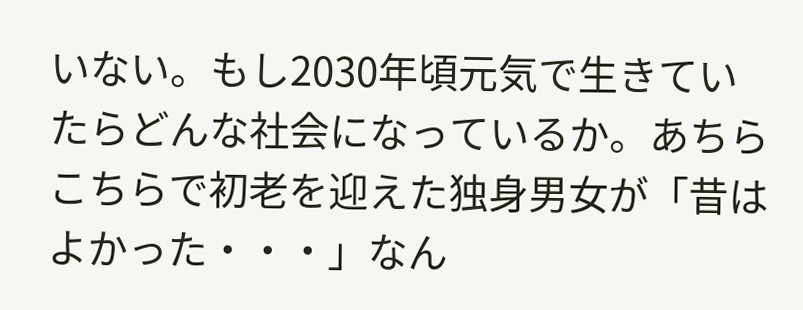いない。もし2030年頃元気で生きていたらどんな社会になっているか。あちらこちらで初老を迎えた独身男女が「昔はよかった・・・」なん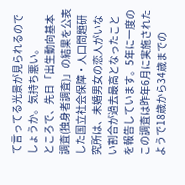て言ってる光景が見られるのでしょうか。気持ち悪い。
ところで、先日「出生動向基本調査(独身者調査)」の結果を公表した国立社会保障・人口問題研究所は、未婚男女の恋人がいない割合が過去最高となったことを報告しています。5年に一度のこの調査は昨年6月に実施されたようで18歳から34歳までの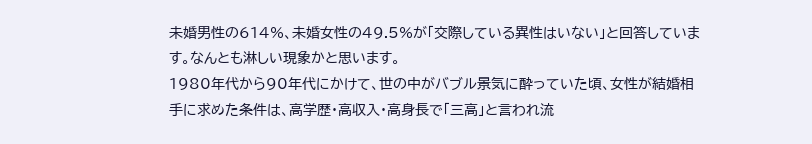未婚男性の614%、未婚女性の49.5%が「交際している異性はいない」と回答しています。なんとも淋しい現象かと思います。
1980年代から90年代にかけて、世の中がバブル景気に酔っていた頃、女性が結婚相手に求めた条件は、高学歴・高収入・高身長で「三高」と言われ流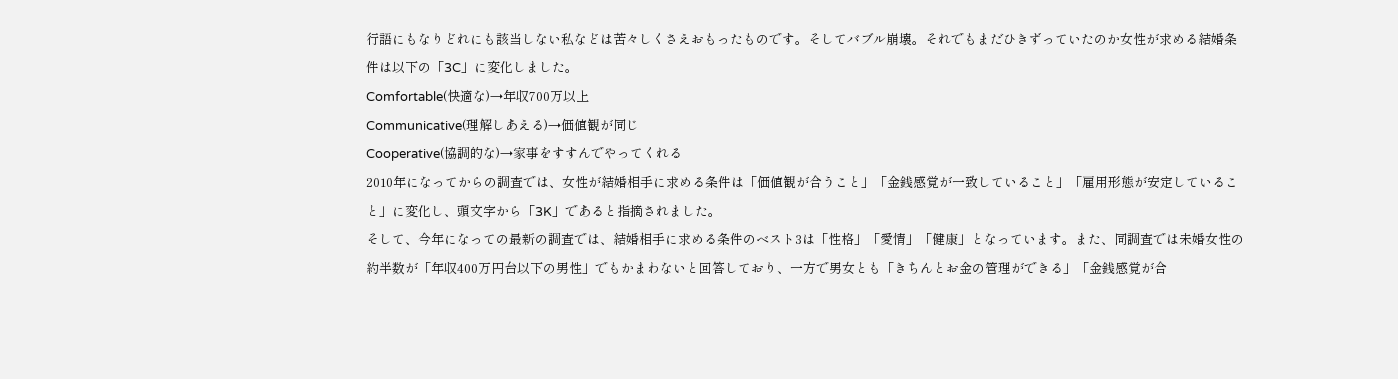行語にもなりどれにも該当しない私などは苦々しくさえおもったものです。そしてバブル崩壊。それでもまだひきずっていたのか女性が求める結婚条件は以下の「3C」に変化しました。
Comfortable(快適な)→年収700万以上
Communicative(理解しあえる)→価値観が同じ
Cooperative(協調的な)→家事をすすんでやってくれる
2010年になってからの調査では、女性が結婚相手に求める条件は「価値観が合うこと」「金銭感覚が一致していること」「雇用形態が安定していること」に変化し、頭文字から「3K」であると指摘されました。
そして、今年になっての最新の調査では、結婚相手に求める条件のベスト3は「性格」「愛情」「健康」となっています。また、同調査では未婚女性の約半数が「年収400万円台以下の男性」でもかまわないと回答しており、一方で男女とも「きちんとお金の管理ができる」「金銭感覚が合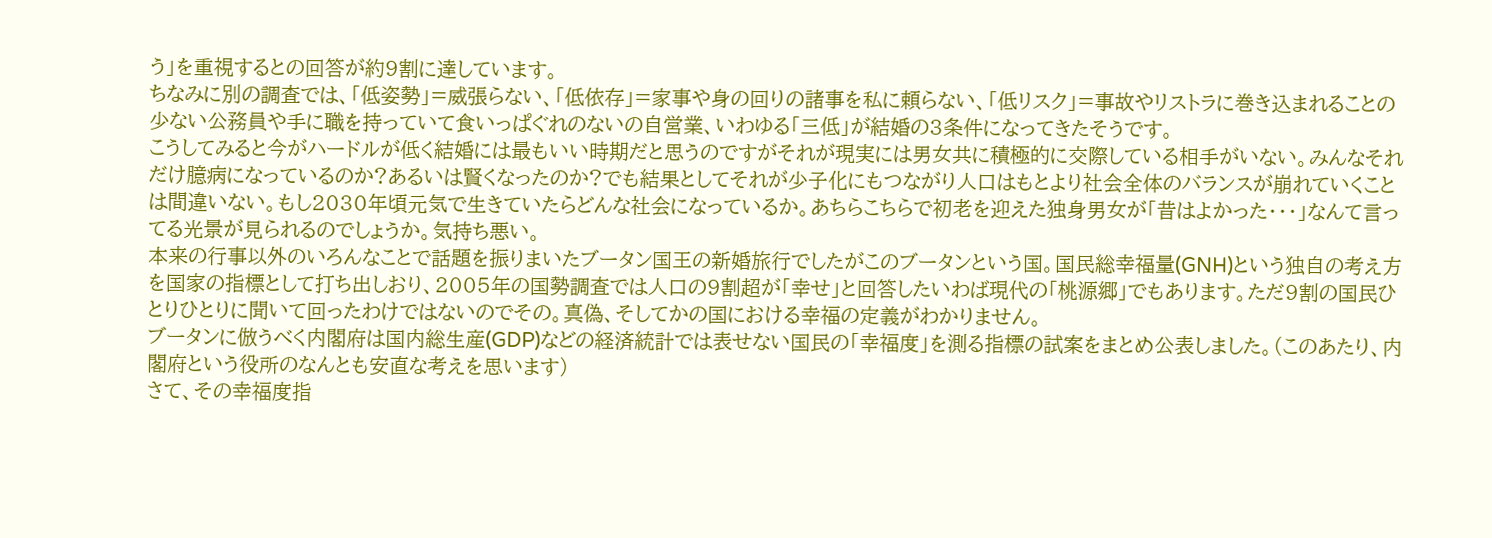う」を重視するとの回答が約9割に達しています。
ちなみに別の調査では、「低姿勢」=威張らない、「低依存」=家事や身の回りの諸事を私に頼らない、「低リスク」=事故やリストラに巻き込まれることの少ない公務員や手に職を持っていて食いっぱぐれのないの自営業、いわゆる「三低」が結婚の3条件になってきたそうです。
こうしてみると今がハードルが低く結婚には最もいい時期だと思うのですがそれが現実には男女共に積極的に交際している相手がいない。みんなそれだけ臆病になっているのか?あるいは賢くなったのか?でも結果としてそれが少子化にもつながり人口はもとより社会全体のバランスが崩れていくことは間違いない。もし2030年頃元気で生きていたらどんな社会になっているか。あちらこちらで初老を迎えた独身男女が「昔はよかった・・・」なんて言ってる光景が見られるのでしょうか。気持ち悪い。
本来の行事以外のいろんなことで話題を振りまいたブータン国王の新婚旅行でしたがこのブータンという国。国民総幸福量(GNH)という独自の考え方を国家の指標として打ち出しおり、2005年の国勢調査では人口の9割超が「幸せ」と回答したいわば現代の「桃源郷」でもあります。ただ9割の国民ひとりひとりに聞いて回ったわけではないのでその。真偽、そしてかの国における幸福の定義がわかりません。
ブータンに倣うべく内閣府は国内総生産(GDP)などの経済統計では表せない国民の「幸福度」を測る指標の試案をまとめ公表しました。(このあたり、内閣府という役所のなんとも安直な考えを思います)
さて、その幸福度指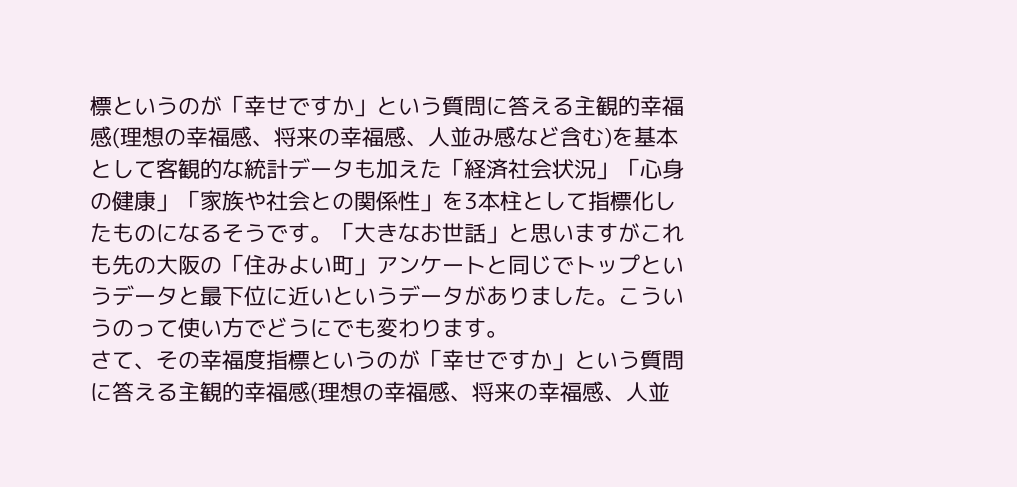標というのが「幸せですか」という質問に答える主観的幸福感(理想の幸福感、将来の幸福感、人並み感など含む)を基本として客観的な統計データも加えた「経済社会状況」「心身の健康」「家族や社会との関係性」を3本柱として指標化したものになるそうです。「大きなお世話」と思いますがこれも先の大阪の「住みよい町」アンケートと同じでトップというデータと最下位に近いというデータがありました。こういうのって使い方でどうにでも変わります。
さて、その幸福度指標というのが「幸せですか」という質問に答える主観的幸福感(理想の幸福感、将来の幸福感、人並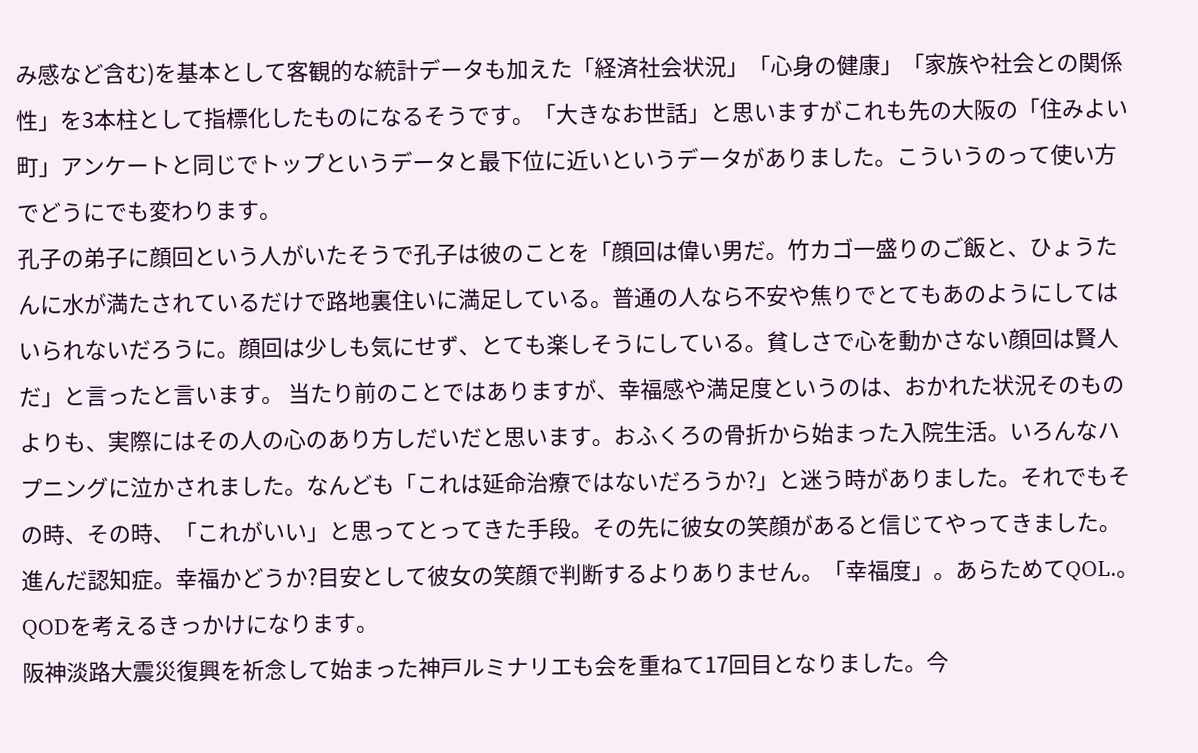み感など含む)を基本として客観的な統計データも加えた「経済社会状況」「心身の健康」「家族や社会との関係性」を3本柱として指標化したものになるそうです。「大きなお世話」と思いますがこれも先の大阪の「住みよい町」アンケートと同じでトップというデータと最下位に近いというデータがありました。こういうのって使い方でどうにでも変わります。
孔子の弟子に顔回という人がいたそうで孔子は彼のことを「顔回は偉い男だ。竹カゴ一盛りのご飯と、ひょうたんに水が満たされているだけで路地裏住いに満足している。普通の人なら不安や焦りでとてもあのようにしてはいられないだろうに。顔回は少しも気にせず、とても楽しそうにしている。貧しさで心を動かさない顔回は賢人だ」と言ったと言います。 当たり前のことではありますが、幸福感や満足度というのは、おかれた状況そのものよりも、実際にはその人の心のあり方しだいだと思います。おふくろの骨折から始まった入院生活。いろんなハプニングに泣かされました。なんども「これは延命治療ではないだろうか?」と迷う時がありました。それでもその時、その時、「これがいい」と思ってとってきた手段。その先に彼女の笑顔があると信じてやってきました。進んだ認知症。幸福かどうか?目安として彼女の笑顔で判断するよりありません。「幸福度」。あらためてQOL.。QODを考えるきっかけになります。
阪神淡路大震災復興を祈念して始まった神戸ルミナリエも会を重ねて17回目となりました。今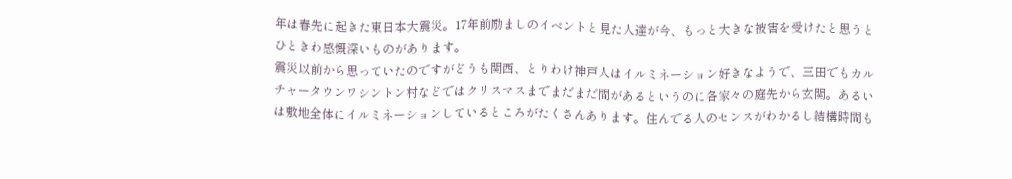年は春先に起きた東日本大震災。17年前励ましのイベントと見た人達が今、もっと大きな被害を受けたと思うとひときわ感慨深いものがあります。
震災以前から思っていたのですがどうも関西、とりわけ神戸人はイルミネーション好きなようで、三田でもカルチャータウンワシントン村などではクリスマスまでまだまだ間があるというのに各家々の庭先から玄関。あるいは敷地全体にイルミネーションしているところがたくさんあります。住んでる人のセンスがわかるし結構時間も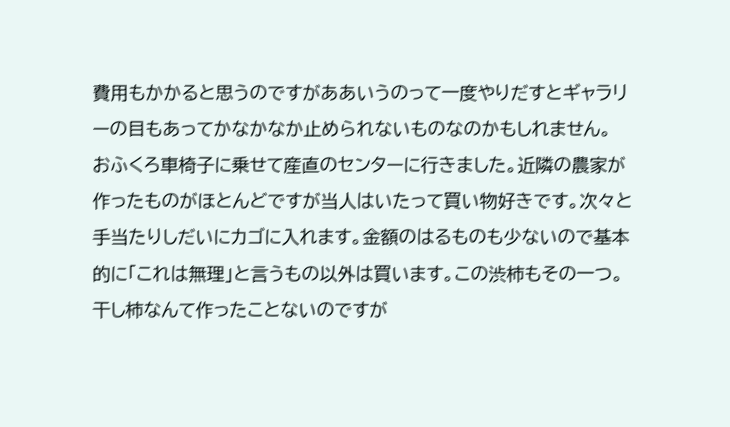費用もかかると思うのですがああいうのって一度やりだすとギャラリーの目もあってかなかなか止められないものなのかもしれません。
おふくろ車椅子に乗せて産直のセンターに行きました。近隣の農家が作ったものがほとんどですが当人はいたって買い物好きです。次々と手当たりしだいにカゴに入れます。金額のはるものも少ないので基本的に「これは無理」と言うもの以外は買います。この渋柿もその一つ。干し柿なんて作ったことないのですが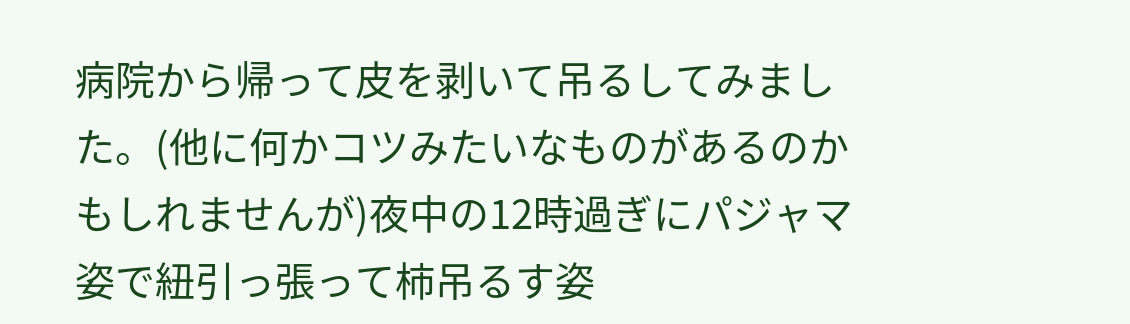病院から帰って皮を剥いて吊るしてみました。(他に何かコツみたいなものがあるのかもしれませんが)夜中の12時過ぎにパジャマ姿で紐引っ張って柿吊るす姿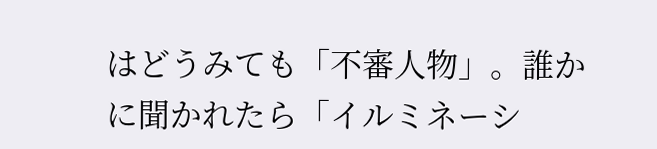はどうみても「不審人物」。誰かに聞かれたら「イルミネーシ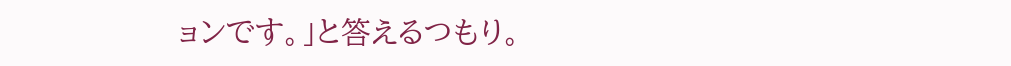ョンです。」と答えるつもり。